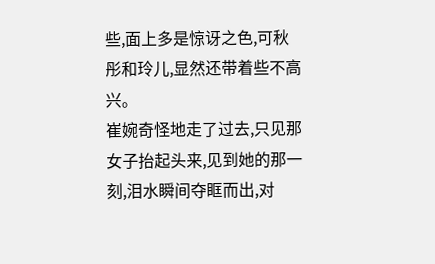些,面上多是惊讶之色,可秋彤和玲儿,显然还带着些不高兴。
崔婉奇怪地走了过去,只见那女子抬起头来,见到她的那一刻,泪水瞬间夺眶而出,对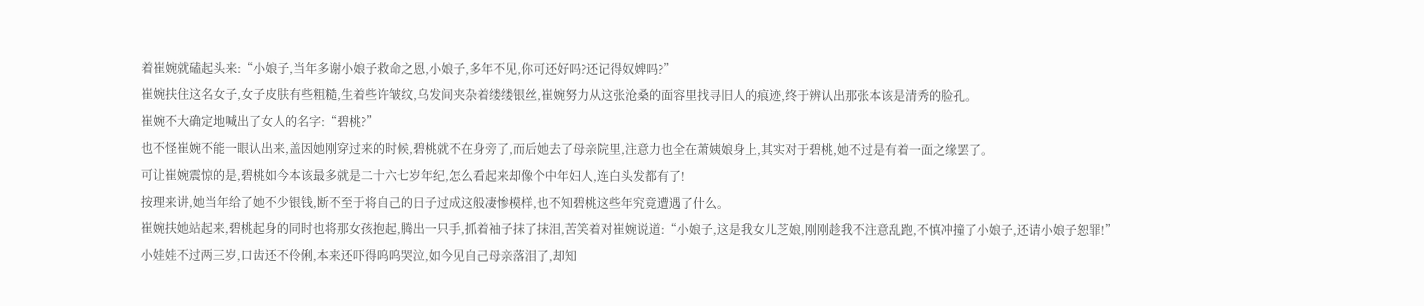着崔婉就磕起头来:“小娘子,当年多谢小娘子救命之恩,小娘子,多年不见,你可还好吗?还记得奴婢吗?”
崔婉扶住这名女子,女子皮肤有些粗糙,生着些许皱纹,乌发间夹杂着缕缕银丝,崔婉努力从这张沧桑的面容里找寻旧人的痕迹,终于辨认出那张本该是清秀的脸孔。
崔婉不大确定地喊出了女人的名字:“碧桃?”
也不怪崔婉不能一眼认出来,盖因她刚穿过来的时候,碧桃就不在身旁了,而后她去了母亲院里,注意力也全在萧姨娘身上,其实对于碧桃,她不过是有着一面之缘罢了。
可让崔婉震惊的是,碧桃如今本该最多就是二十六七岁年纪,怎么看起来却像个中年妇人,连白头发都有了!
按理来讲,她当年给了她不少银钱,断不至于将自己的日子过成这般凄惨模样,也不知碧桃这些年究竟遭遇了什么。
崔婉扶她站起来,碧桃起身的同时也将那女孩抱起,腾出一只手,抓着袖子抹了抹泪,苦笑着对崔婉说道:“小娘子,这是我女儿芝娘,刚刚趁我不注意乱跑,不慎冲撞了小娘子,还请小娘子恕罪!”
小娃娃不过两三岁,口齿还不伶俐,本来还吓得呜呜哭泣,如今见自己母亲落泪了,却知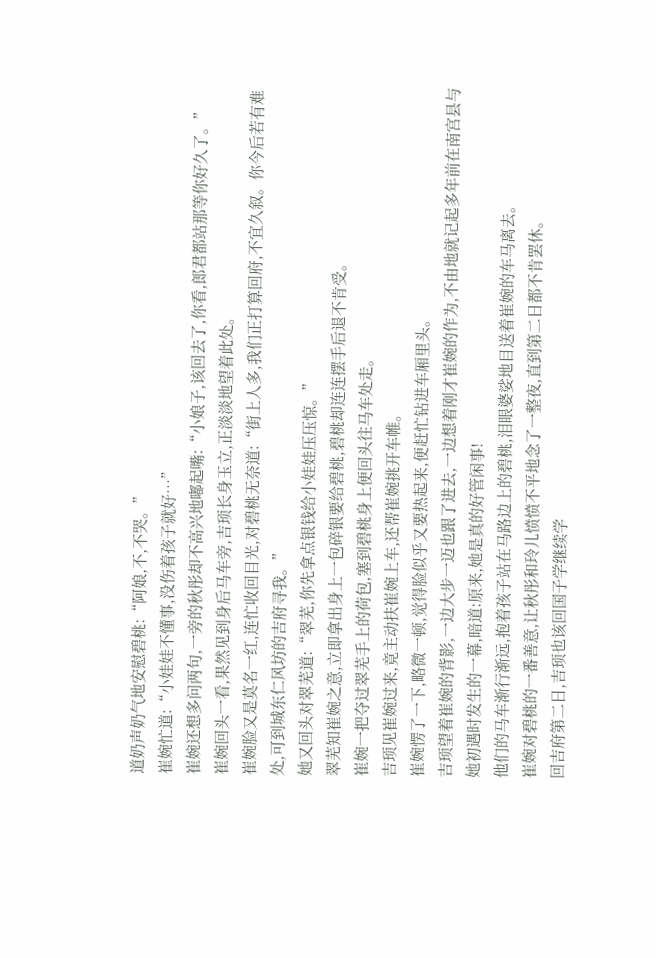道奶声奶气地安慰碧桃:“阿娘,不,不哭。”
崔婉忙道:“小娃娃不懂事,没伤着孩子就好…”
崔婉还想多问两句,一旁的秋彤却不高兴地嘟起嘴:“小娘子,该回去了,你看,郎君都站那等你好久了。”
崔婉回头一看,果然见到身后马车旁,吉顼长身玉立,正淡淡地望着此处。
崔婉脸又是莫名一红,连忙收回目光,对碧桃无奈道:“街上人多,我们正打算回府,不宜久叙。你今后若有难处,可到城东仁风坊的吉府寻我。”
她又回头对翠芜道:“翠芜,你先拿点银钱给小娃娃压压惊。”
翠芜知崔婉之意,立即拿出身上一包碎银要给碧桃,碧桃却连连摆手后退不肯受。
崔婉一把夺过翠芜手上的荷包,塞到碧桃身上便回头往马车处走。
吉顼见崔婉过来,竟主动扶崔婉上车,还帮崔婉挑开车帷。
崔婉愣了一下,略微一顿,觉得脸似乎又要热起来,便赶忙钻进车厢里头。
吉顼望着崔婉的背影,一边大步一迈也跟了进去,一边想着刚才崔婉的作为,不由地就记起多年前在南宫县与她初遇时发生的一幕,暗道:原来,她是真的好管闲事!
他们的马车渐行渐远,抱着孩子站在马路边上的碧桃,泪眼婆娑地目送着崔婉的车马离去。
崔婉对碧桃的一番善意,让秋彤和玲儿愤愤不平地念了一整夜,直到第二日都不肯罢休。
回吉府第二日,吉顼也该回国子学继续学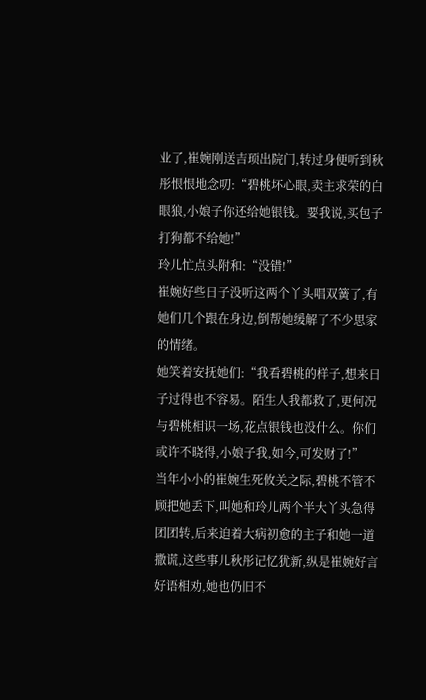业了,崔婉刚送吉顼出院门,转过身便听到秋彤恨恨地念叨:“碧桃坏心眼,卖主求荣的白眼狼,小娘子你还给她银钱。要我说,买包子打狗都不给她!”
玲儿忙点头附和:“没错!”
崔婉好些日子没听这两个丫头唱双簧了,有她们几个跟在身边,倒帮她缓解了不少思家的情绪。
她笑着安抚她们:“我看碧桃的样子,想来日子过得也不容易。陌生人我都救了,更何况与碧桃相识一场,花点银钱也没什么。你们或许不晓得,小娘子我,如今,可发财了!”
当年小小的崔婉生死攸关之际,碧桃不管不顾把她丢下,叫她和玲儿两个半大丫头急得团团转,后来迫着大病初愈的主子和她一道撒谎,这些事儿秋彤记忆犹新,纵是崔婉好言好语相劝,她也仍旧不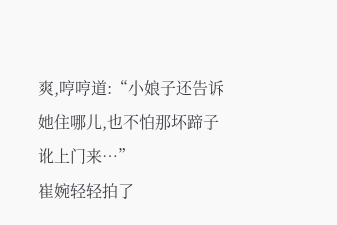爽,哼哼道:“小娘子还告诉她住哪儿,也不怕那坏蹄子讹上门来…”
崔婉轻轻拍了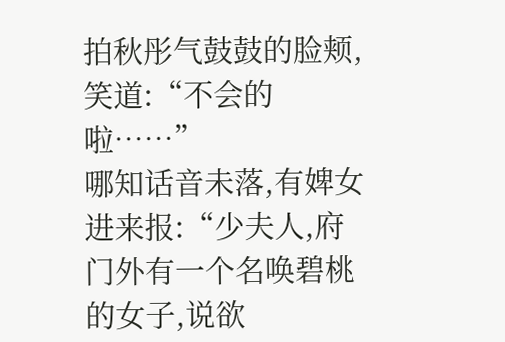拍秋彤气鼓鼓的脸颊,笑道:“不会的啦……”
哪知话音未落,有婢女进来报:“少夫人,府门外有一个名唤碧桃的女子,说欲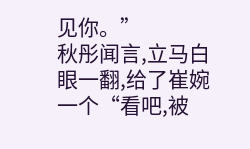见你。”
秋彤闻言,立马白眼一翻,给了崔婉一个“看吧,被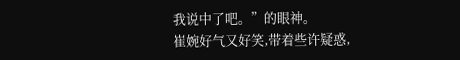我说中了吧。”的眼神。
崔婉好气又好笑,带着些许疑惑,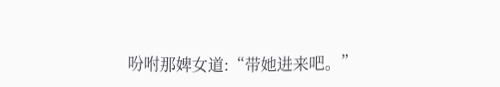吩咐那婢女道:“带她进来吧。”